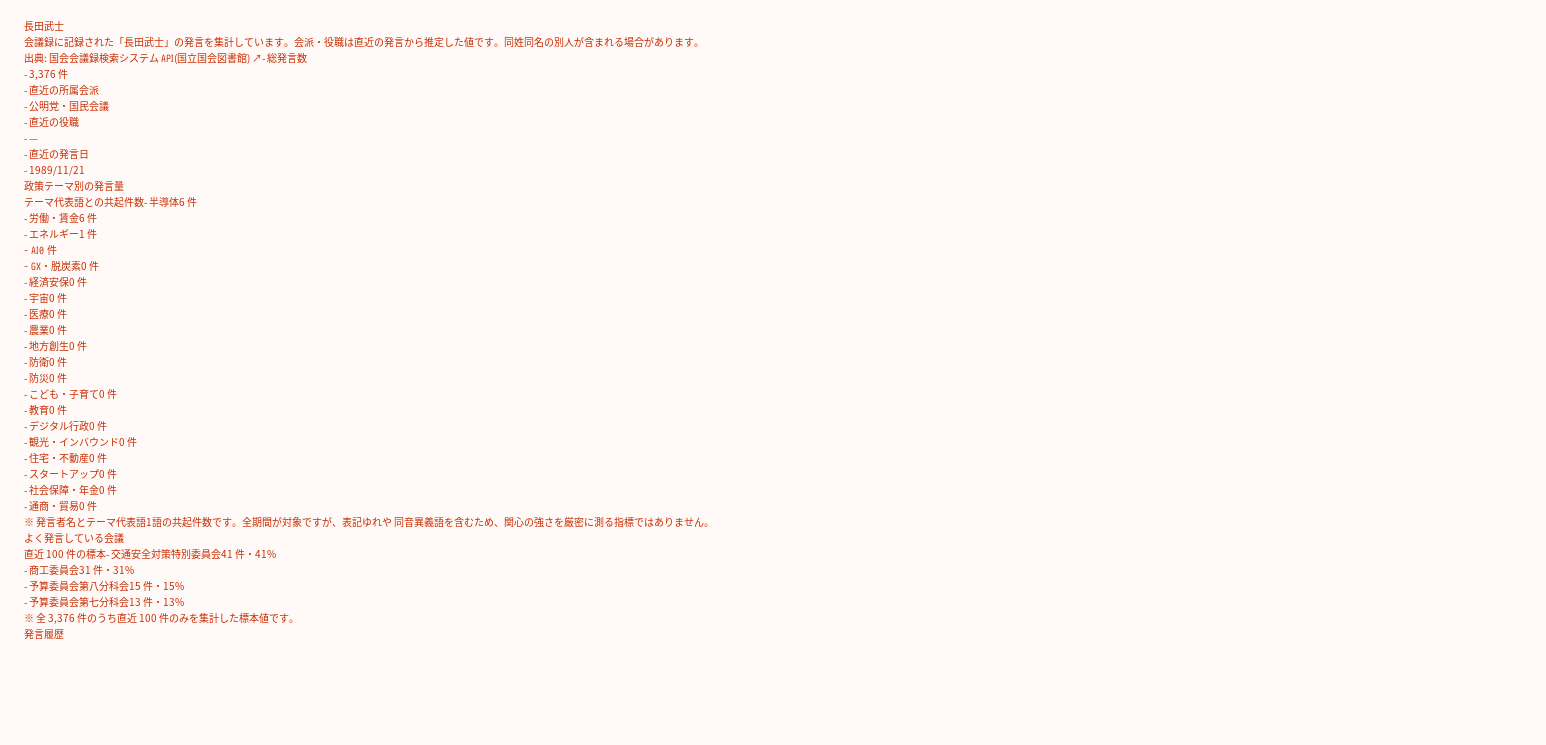長田武士
会議録に記録された「長田武士」の発言を集計しています。会派・役職は直近の発言から推定した値です。同姓同名の別人が含まれる場合があります。
出典: 国会会議録検索システム API(国立国会図書館) ↗- 総発言数
- 3,376 件
- 直近の所属会派
- 公明党・国民会議
- 直近の役職
- —
- 直近の発言日
- 1989/11/21
政策テーマ別の発言量
テーマ代表語との共起件数- 半導体6 件
- 労働・賃金6 件
- エネルギー1 件
- AI0 件
- GX・脱炭素0 件
- 経済安保0 件
- 宇宙0 件
- 医療0 件
- 農業0 件
- 地方創生0 件
- 防衛0 件
- 防災0 件
- こども・子育て0 件
- 教育0 件
- デジタル行政0 件
- 観光・インバウンド0 件
- 住宅・不動産0 件
- スタートアップ0 件
- 社会保障・年金0 件
- 通商・貿易0 件
※ 発言者名とテーマ代表語1語の共起件数です。全期間が対象ですが、表記ゆれや 同音異義語を含むため、関心の強さを厳密に測る指標ではありません。
よく発言している会議
直近 100 件の標本- 交通安全対策特別委員会41 件・41%
- 商工委員会31 件・31%
- 予算委員会第八分科会15 件・15%
- 予算委員会第七分科会13 件・13%
※ 全 3,376 件のうち直近 100 件のみを集計した標本値です。
発言履歴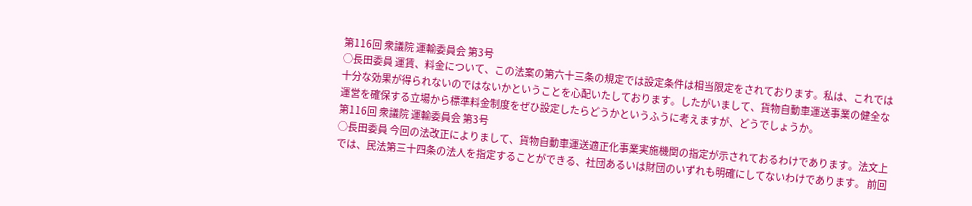第116回 衆議院 運輸委員会 第3号
○長田委員 運賃、料金について、この法案の第六十三条の規定では設定条件は相当限定をされております。私は、これでは十分な効果が得られないのではないかということを心配いたしております。したがいまして、貨物自動車運送事業の健全な運営を確保する立場から標準料金制度をぜひ設定したらどうかというふうに考えますが、どうでしょうか。
第116回 衆議院 運輸委員会 第3号
○長田委員 今回の法改正によりまして、貨物自動車運送適正化事業実施機関の指定が示されておるわけであります。法文上では、民法第三十四条の法人を指定することができる、社団あるいは財団のいずれも明確にしてないわけであります。 前回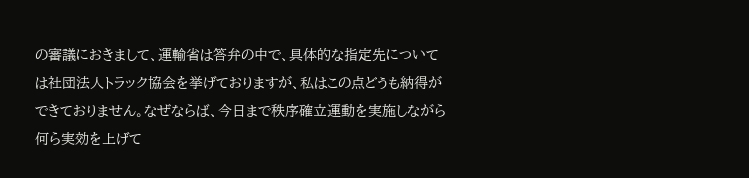の審議におきまして、運輸省は答弁の中で、具体的な指定先については社団法人トラック協会を挙げておりますが、私はこの点どうも納得ができておりません。なぜならば、今日まで秩序確立運動を実施しながら何ら実効を上げて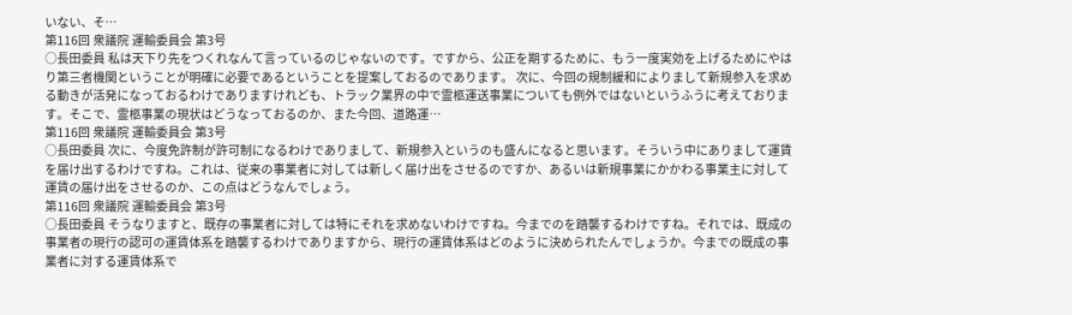いない、そ…
第116回 衆議院 運輸委員会 第3号
○長田委員 私は天下り先をつくれなんて言っているのじゃないのです。ですから、公正を期するために、もう一度実効を上げるためにやはり第三者機関ということが明確に必要であるということを提案しておるのであります。 次に、今回の規制緩和によりまして新規参入を求める動きが活発になっておるわけでありますけれども、トラック業界の中で霊柩運送事業についても例外ではないというふうに考えております。そこで、霊柩事業の現状はどうなっておるのか、また今回、道路運…
第116回 衆議院 運輸委員会 第3号
○長田委員 次に、今度免許制が許可制になるわけでありまして、新規参入というのも盛んになると思います。そういう中にありまして運賃を届け出するわけですね。これは、従来の事業者に対しては新しく届け出をさせるのですか、あるいは新規事業にかかわる事業主に対して運賃の届け出をさせるのか、この点はどうなんでしょう。
第116回 衆議院 運輸委員会 第3号
○長田委員 そうなりますと、既存の事業者に対しては特にそれを求めないわけですね。今までのを踏襲するわけですね。それでは、既成の事業者の現行の認可の運賃体系を踏襲するわけでありますから、現行の運賃体系はどのように決められたんでしょうか。今までの既成の事業者に対する運賃体系で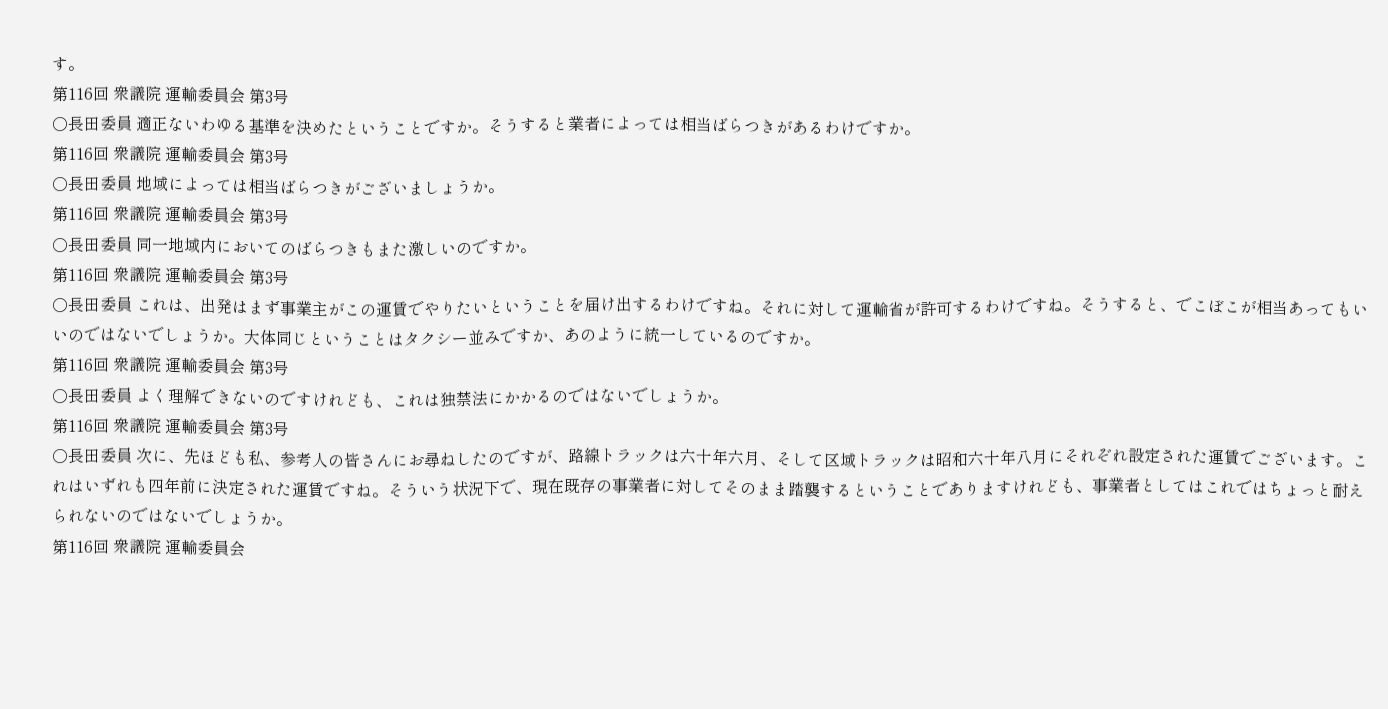す。
第116回 衆議院 運輸委員会 第3号
○長田委員 適正ないわゆる基準を決めたということですか。そうすると業者によっては相当ばらつきがあるわけですか。
第116回 衆議院 運輸委員会 第3号
○長田委員 地域によっては相当ばらつきがございましょうか。
第116回 衆議院 運輸委員会 第3号
○長田委員 同一地域内においてのばらつきもまた激しいのですか。
第116回 衆議院 運輸委員会 第3号
○長田委員 これは、出発はまず事業主がこの運賃でやりたいということを届け出するわけですね。それに対して運輸省が許可するわけですね。そうすると、でこぼこが相当あってもいいのではないでしょうか。大体同じということはタクシー並みですか、あのように統一しているのですか。
第116回 衆議院 運輸委員会 第3号
○長田委員 よく理解できないのですけれども、これは独禁法にかかるのではないでしょうか。
第116回 衆議院 運輸委員会 第3号
○長田委員 次に、先ほども私、参考人の皆さんにお尋ねしたのですが、路線トラックは六十年六月、そして区域トラックは昭和六十年八月にそれぞれ設定された運賃でございます。これはいずれも四年前に決定された運賃ですね。そういう状況下で、現在既存の事業者に対してそのまま踏襲するということでありますけれども、事業者としてはこれではちょっと耐えられないのではないでしょうか。
第116回 衆議院 運輸委員会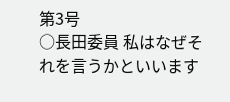第3号
○長田委員 私はなぜそれを言うかといいます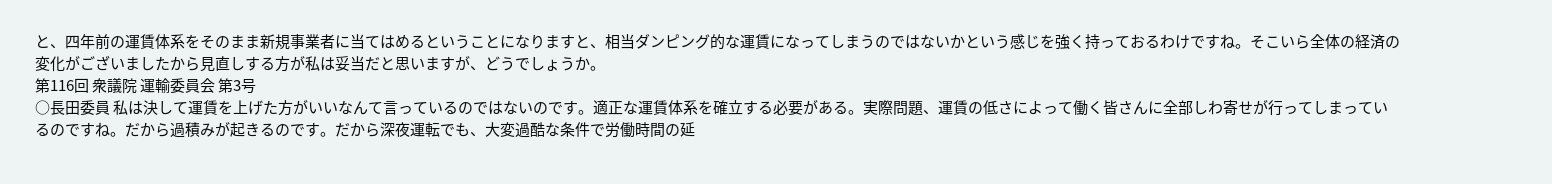と、四年前の運賃体系をそのまま新規事業者に当てはめるということになりますと、相当ダンピング的な運賃になってしまうのではないかという感じを強く持っておるわけですね。そこいら全体の経済の変化がございましたから見直しする方が私は妥当だと思いますが、どうでしょうか。
第116回 衆議院 運輸委員会 第3号
○長田委員 私は決して運賃を上げた方がいいなんて言っているのではないのです。適正な運賃体系を確立する必要がある。実際問題、運賃の低さによって働く皆さんに全部しわ寄せが行ってしまっているのですね。だから過積みが起きるのです。だから深夜運転でも、大変過酷な条件で労働時間の延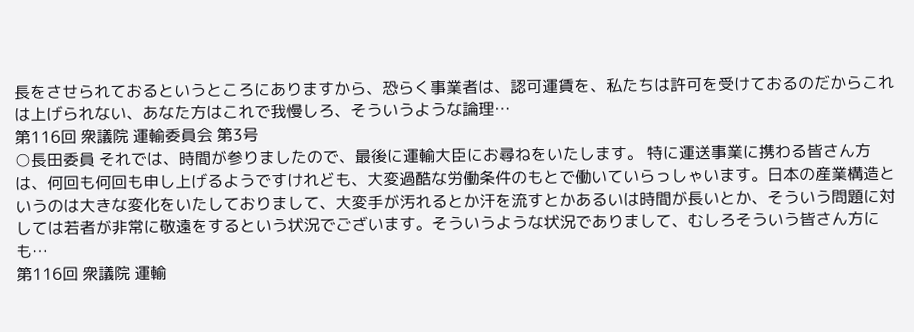長をさせられておるというところにありますから、恐らく事業者は、認可運賃を、私たちは許可を受けておるのだからこれは上げられない、あなた方はこれで我慢しろ、そういうような論理…
第116回 衆議院 運輸委員会 第3号
○長田委員 それでは、時間が参りましたので、最後に運輸大臣にお尋ねをいたします。 特に運送事業に携わる皆さん方は、何回も何回も申し上げるようですけれども、大変過酷な労働条件のもとで働いていらっしゃいます。日本の産業構造というのは大きな変化をいたしておりまして、大変手が汚れるとか汗を流すとかあるいは時間が長いとか、そういう問題に対しては若者が非常に敬遠をするという状況でございます。そういうような状況でありまして、むしろそういう皆さん方にも…
第116回 衆議院 運輸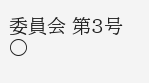委員会 第3号
○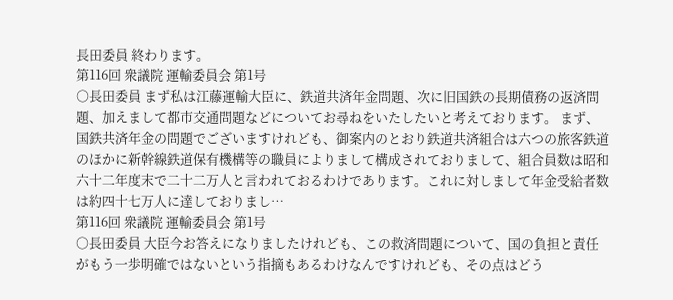長田委員 終わります。
第116回 衆議院 運輸委員会 第1号
○長田委員 まず私は江藤運輸大臣に、鉄道共済年金問題、次に旧国鉄の長期債務の返済問題、加えまして都市交通問題などについてお尋ねをいたしたいと考えております。 まず、国鉄共済年金の問題でございますけれども、御案内のとおり鉄道共済組合は六つの旅客鉄道のほかに新幹線鉄道保有機構等の職員によりまして構成されておりまして、組合員数は昭和六十二年度末で二十二万人と言われておるわけであります。これに対しまして年金受給者数は約四十七万人に達しておりまし…
第116回 衆議院 運輸委員会 第1号
○長田委員 大臣今お答えになりましたけれども、この救済問題について、国の負担と責任がもう一歩明確ではないという指摘もあるわけなんですけれども、その点はどう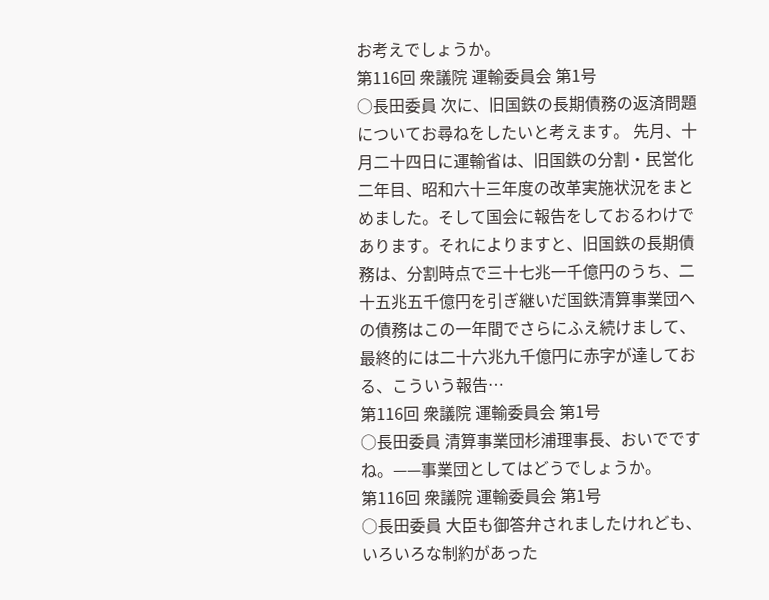お考えでしょうか。
第116回 衆議院 運輸委員会 第1号
○長田委員 次に、旧国鉄の長期債務の返済問題についてお尋ねをしたいと考えます。 先月、十月二十四日に運輸省は、旧国鉄の分割・民営化二年目、昭和六十三年度の改革実施状況をまとめました。そして国会に報告をしておるわけであります。それによりますと、旧国鉄の長期債務は、分割時点で三十七兆一千億円のうち、二十五兆五千億円を引ぎ継いだ国鉄清算事業団への債務はこの一年間でさらにふえ続けまして、最終的には二十六兆九千億円に赤字が達しておる、こういう報告…
第116回 衆議院 運輸委員会 第1号
○長田委員 清算事業団杉浦理事長、おいでですね。——事業団としてはどうでしょうか。
第116回 衆議院 運輸委員会 第1号
○長田委員 大臣も御答弁されましたけれども、いろいろな制約があった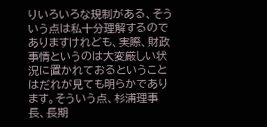りいろいろな規制がある、そういう点は私十分理解するのでありますけれども、実際、財政事情というのは大変厳しい状況に置かれておるということはだれが見ても明らかであります。そういう点、杉浦理事長、長期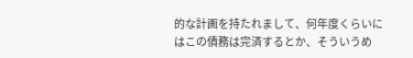的な計画を持たれまして、何年度くらいにはこの債務は完済するとか、そういうめ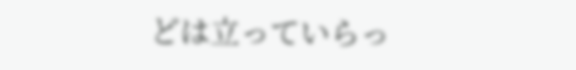どは立っていらっ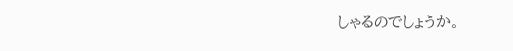しゃるのでしょうか。